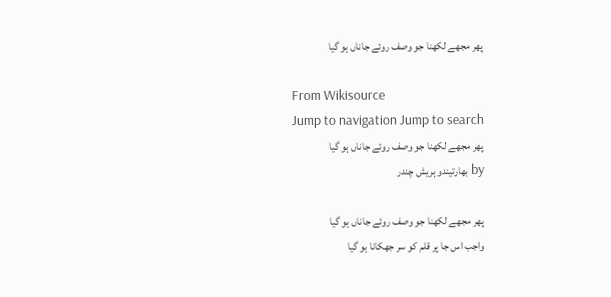پھر مجھے لکھنا جو وصف روئے جاناں ہو گیا

From Wikisource
Jump to navigation Jump to search
پھر مجھے لکھنا جو وصف روئے جاناں ہو گیا
by بھارتیندو ہریش چندر

پھر مجھے لکھنا جو وصف روئے جاناں ہو گیا
واجب اس جا پر قلم کو سر جھکانا ہو گیا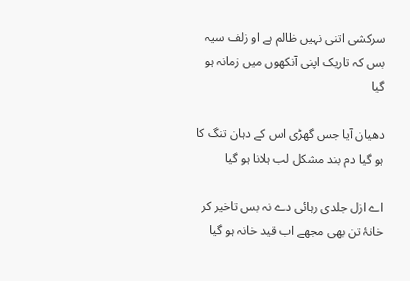سرکشی اتنی نہیں ظالم ہے او زلف سیہ
بس کہ تاریک اپنی آنکھوں میں زمانہ ہو گیا

دھیان آیا جس گھڑی اس کے دہان تنگ کا
ہو گیا دم بند مشکل لب ہلانا ہو گیا

اے ازل جلدی رہائی دے نہ بس تاخیر کر
خانۂ تن بھی مجھے اب قید خانہ ہو گیا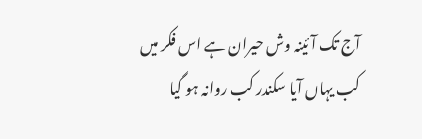آج تک آئینہ وش حیران ہے اس فکر میں
کب یہاں آیا سکندر کب روانہ ہو گیا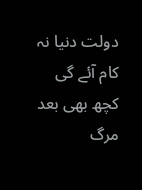دولت دنیا نہ کام آئے گی کچھ بھی بعد مرگ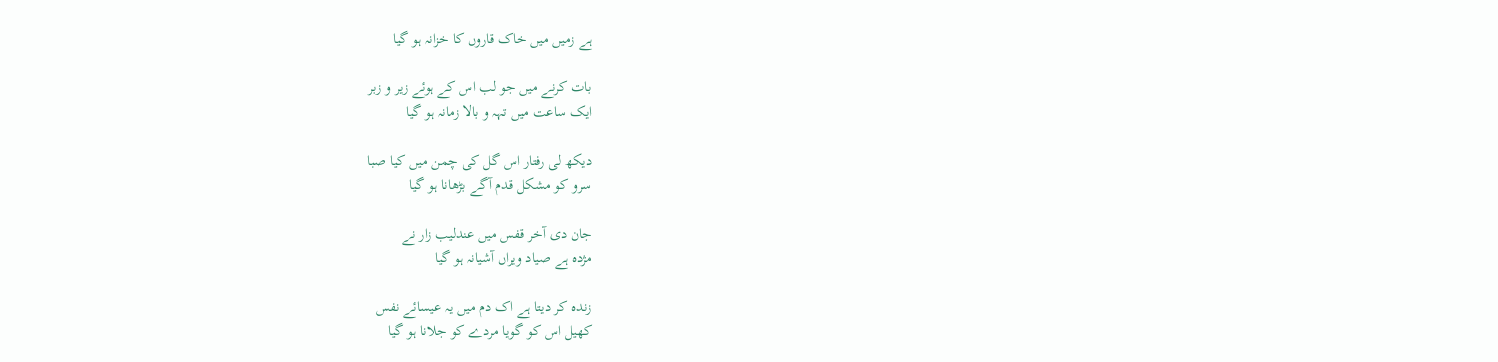ہے زمیں میں خاک قاروں کا خزانہ ہو گیا

بات کرنے میں جو لب اس کے ہوئے زیر و زبر
ایک ساعت میں تہہ و بالا زمانہ ہو گیا

دیکھ لی رفتار اس گل کی چمن میں کیا صبا
سرو کو مشکل قدم آگے بڑھانا ہو گیا

جان دی آخر قفس میں عندلیب زار نے
مژدہ ہے صیاد ویراں آشیانہ ہو گیا

زندہ کر دیتا ہے اک دم میں یہ عیسائے نفس
کھیل اس کو گویا مردے کو جلانا ہو گیا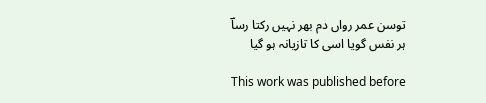توسن عمر رواں دم بھر نہیں رکتا رساؔ
ہر نفس گویا اسی کا تازیانہ ہو گیا

This work was published before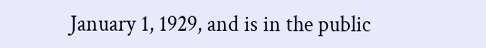January 1, 1929, and is in the public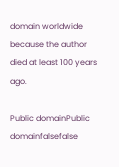domain worldwide because the author died at least 100 years ago.

Public domainPublic domainfalsefalse